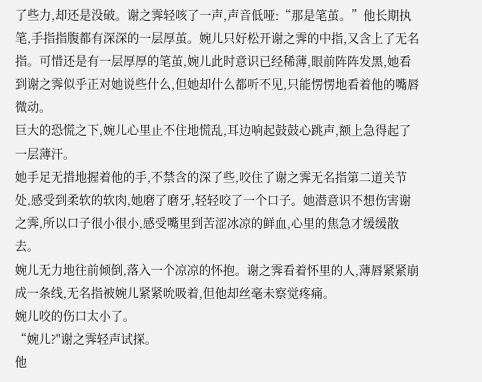了些力,却还是没破。谢之霁轻咳了一声,声音低哑:“那是笔茧。”他长期执笔,手指指腹都有深深的一层厚茧。婉儿只好松开谢之霁的中指,又含上了无名指。可惜还是有一层厚厚的笔茧,婉儿此时意识已经稀薄,眼前阵阵发黑,她看到谢之霁似乎正对她说些什么,但她却什么都听不见,只能愣愣地看着他的嘴唇微动。
巨大的恐慌之下,婉儿心里止不住地慌乱,耳边响起鼓鼓心跳声,额上急得起了一层薄汗。
她手足无措地握着他的手,不禁含的深了些,咬住了谢之霁无名指第二道关节处,感受到柔软的软肉,她磨了磨牙,轻轻咬了一个口子。她潜意识不想伤害谢之霁,所以口子很小很小,感受嘴里到苦涩冰凉的鲜血,心里的焦急才缓缓散去。
婉儿无力地往前倾倒,落入一个凉凉的怀抱。谢之霁看着怀里的人,薄唇紧紧崩成一条线,无名指被婉儿紧紧吮吸着,但他却丝毫未察觉疼痛。
婉儿咬的伤口太小了。
“婉儿?"谢之霁轻声试探。
他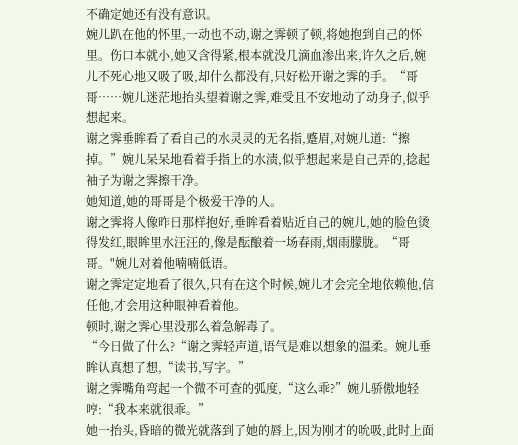不确定她还有没有意识。
婉儿趴在他的怀里,一动也不动,谢之霁顿了顿,将她抱到自己的怀里。伤口本就小,她又含得紧,根本就没几滴血渗出来,许久之后,婉儿不死心地又吸了吸,却什么都没有,只好松开谢之霁的手。“哥哥……婉儿迷茫地抬头望着谢之霁,难受且不安地动了动身子,似乎想起来。
谢之霁垂眸看了看自己的水灵灵的无名指,蹙眉,对婉儿道:“擦掉。”婉儿呆呆地看着手指上的水渍,似乎想起来是自己弄的,捻起袖子为谢之霁擦干净。
她知道,她的哥哥是个极爱干净的人。
谢之霁将人像昨日那样抱好,垂眸看着贴近自己的婉儿,她的脸色烫得发红,眼眸里水汪汪的,像是酝酿着一场春雨,烟雨朦胧。“哥哥。"婉儿对着他喃喃低语。
谢之霁定定地看了很久,只有在这个时候,婉儿才会完全地依赖他,信任他,才会用这种眼神看着他。
顿时,谢之霁心里没那么着急解毒了。
“今日做了什么?“谢之霁轻声道,语气是难以想象的温柔。婉儿垂眸认真想了想,“读书,写字。”
谢之霁嘴角弯起一个微不可查的弧度,“这么乖?”婉儿骄傲地轻哼:“我本来就很乖。”
她一抬头,昏暗的微光就落到了她的唇上,因为刚才的吮吸,此时上面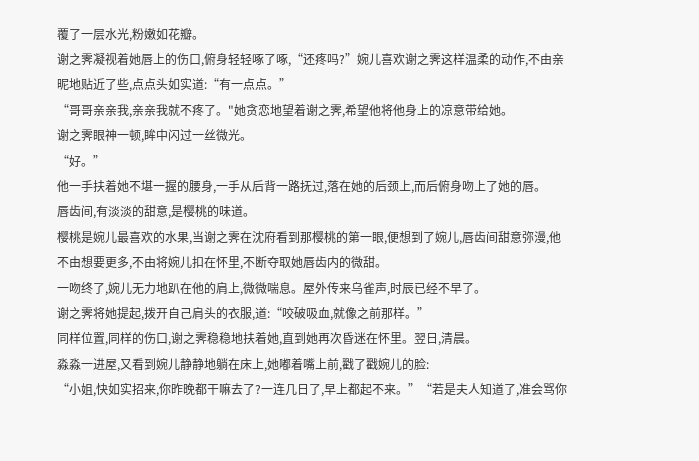覆了一层水光,粉嫩如花瓣。
谢之霁凝视着她唇上的伤口,俯身轻轻啄了啄,“还疼吗?”婉儿喜欢谢之霁这样温柔的动作,不由亲昵地贴近了些,点点头如实道:“有一点点。”
“哥哥亲亲我,亲亲我就不疼了。"她贪恋地望着谢之霁,希望他将他身上的凉意带给她。
谢之霁眼神一顿,眸中闪过一丝微光。
“好。”
他一手扶着她不堪一握的腰身,一手从后背一路抚过,落在她的后颈上,而后俯身吻上了她的唇。
唇齿间,有淡淡的甜意,是樱桃的味道。
樱桃是婉儿最喜欢的水果,当谢之霁在沈府看到那樱桃的第一眼,便想到了婉儿,唇齿间甜意弥漫,他不由想要更多,不由将婉儿扣在怀里,不断夺取她唇齿内的微甜。
一吻终了,婉儿无力地趴在他的肩上,微微喘息。屋外传来乌雀声,时辰已经不早了。
谢之霁将她提起,拨开自己肩头的衣服,道:“咬破吸血,就像之前那样。”
同样位置,同样的伤口,谢之霁稳稳地扶着她,直到她再次昏迷在怀里。翌日,清晨。
淼淼一进屋,又看到婉儿静静地躺在床上,她嘟着嘴上前,戳了戳婉儿的脸:
“小姐,快如实招来,你昨晚都干嘛去了?一连几日了,早上都起不来。”“若是夫人知道了,准会骂你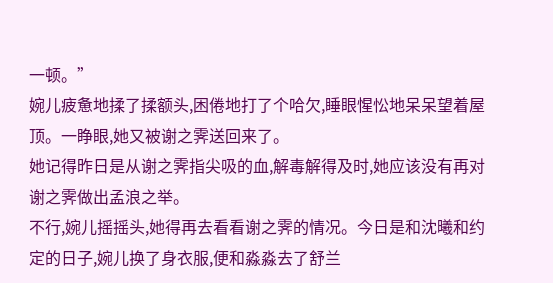一顿。”
婉儿疲惫地揉了揉额头,困倦地打了个哈欠,睡眼惺忪地呆呆望着屋顶。一睁眼,她又被谢之霁送回来了。
她记得昨日是从谢之霁指尖吸的血,解毒解得及时,她应该没有再对谢之霁做出孟浪之举。
不行,婉儿摇摇头,她得再去看看谢之霁的情况。今日是和沈曦和约定的日子,婉儿换了身衣服,便和淼淼去了舒兰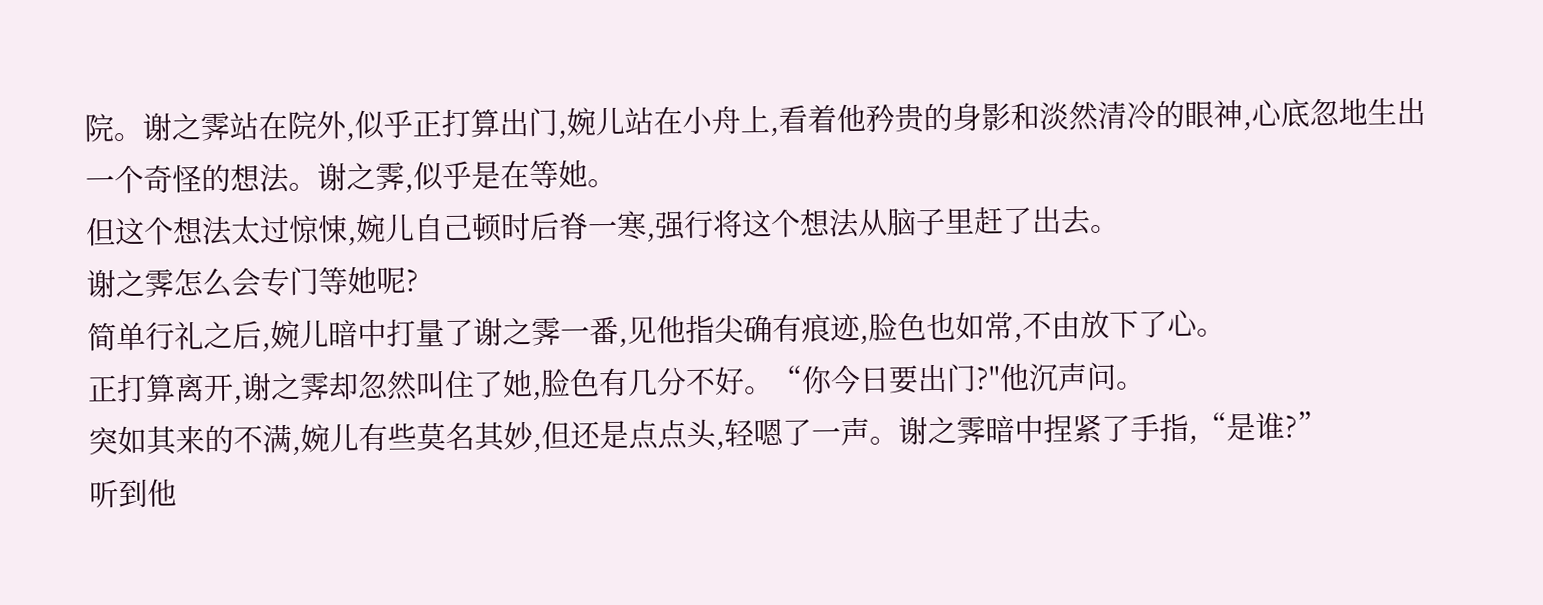院。谢之霁站在院外,似乎正打算出门,婉儿站在小舟上,看着他矜贵的身影和淡然清冷的眼神,心底忽地生出一个奇怪的想法。谢之霁,似乎是在等她。
但这个想法太过惊悚,婉儿自己顿时后脊一寒,强行将这个想法从脑子里赶了出去。
谢之霁怎么会专门等她呢?
简单行礼之后,婉儿暗中打量了谢之霁一番,见他指尖确有痕迹,脸色也如常,不由放下了心。
正打算离开,谢之霁却忽然叫住了她,脸色有几分不好。“你今日要出门?"他沉声问。
突如其来的不满,婉儿有些莫名其妙,但还是点点头,轻嗯了一声。谢之霁暗中捏紧了手指,“是谁?”
听到他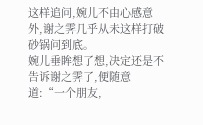这样追问,婉儿不由心感意外,谢之霁几乎从未这样打破砂锅问到底。
婉儿垂眸想了想,决定还是不告诉谢之霁了,便随意道:“一个朋友,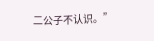二公子不认识。”